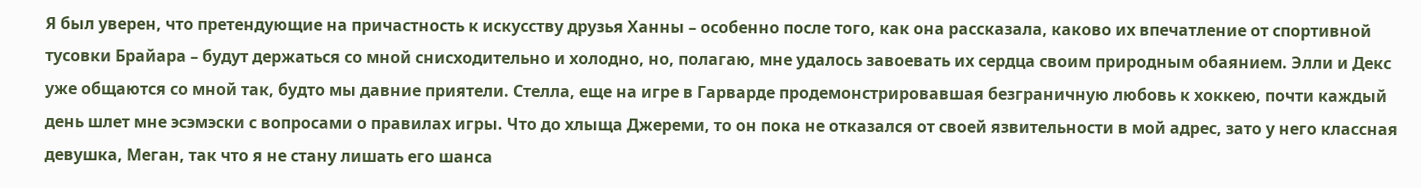Я был уверен, что претендующие на причастность к искусству друзья Ханны – особенно после того, как она рассказала, каково их впечатление от спортивной тусовки Брайара – будут держаться со мной снисходительно и холодно, но, полагаю, мне удалось завоевать их сердца своим природным обаянием. Элли и Декс уже общаются со мной так, будто мы давние приятели. Стелла, еще на игре в Гарварде продемонстрировавшая безграничную любовь к хоккею, почти каждый день шлет мне эсэмэски с вопросами о правилах игры. Что до хлыща Джереми, то он пока не отказался от своей язвительности в мой адрес, зато у него классная девушка, Меган, так что я не стану лишать его шанса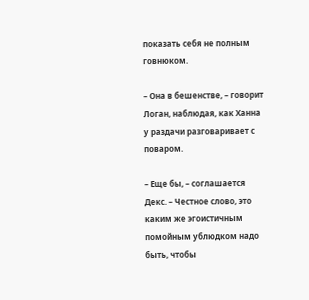показать себя не полным говнюком.

– Она в бешенстве, – говорит Логан, наблюдая, как Ханна у раздачи разговаривает с поваром.

– Еще бы, – соглашается Декс. – Честное слово, это каким же эгоистичным помойным ублюдком надо быть, чтобы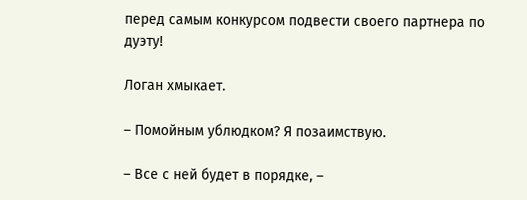перед самым конкурсом подвести своего партнера по дуэту!

Логан хмыкает.

– Помойным ублюдком? Я позаимствую.

– Все с ней будет в порядке, –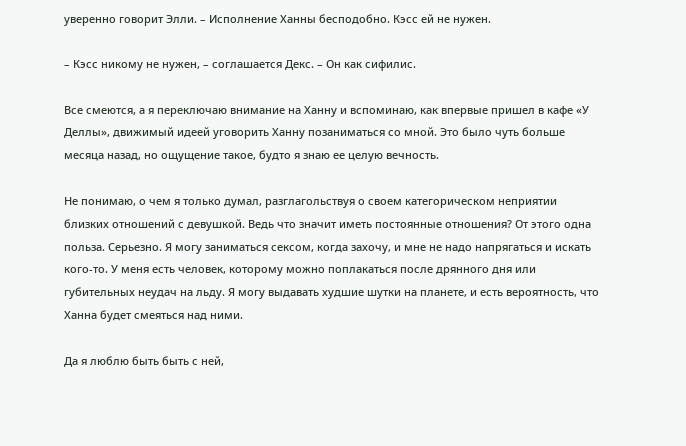уверенно говорит Элли. – Исполнение Ханны бесподобно. Кэсс ей не нужен.

– Кэсс никому не нужен, – соглашается Декс. – Он как сифилис.

Все смеются, а я переключаю внимание на Ханну и вспоминаю, как впервые пришел в кафе «У Деллы», движимый идеей уговорить Ханну позаниматься со мной. Это было чуть больше месяца назад, но ощущение такое, будто я знаю ее целую вечность.

Не понимаю, о чем я только думал, разглагольствуя о своем категорическом неприятии близких отношений с девушкой. Ведь что значит иметь постоянные отношения? От этого одна польза. Серьезно. Я могу заниматься сексом, когда захочу, и мне не надо напрягаться и искать кого-то. У меня есть человек, которому можно поплакаться после дрянного дня или губительных неудач на льду. Я могу выдавать худшие шутки на планете, и есть вероятность, что Ханна будет смеяться над ними.

Да я люблю быть быть с ней,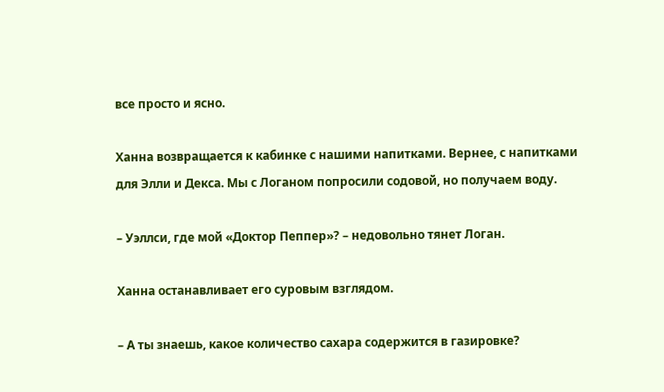все просто и ясно.

Ханна возвращается к кабинке с нашими напитками. Вернее, с напитками для Элли и Декса. Мы с Логаном попросили содовой, но получаем воду.

– Уэллси, где мой «Доктор Пеппер»? – недовольно тянет Логан.

Ханна останавливает его суровым взглядом.

– А ты знаешь, какое количество сахара содержится в газировке?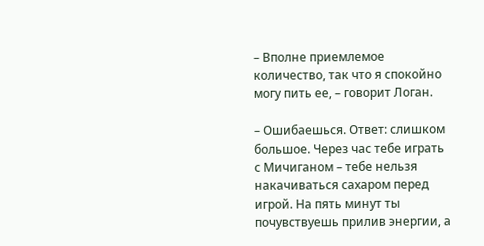– Вполне приемлемое количество, так что я спокойно могу пить ее, – говорит Логан.

– Ошибаешься. Ответ: слишком большое. Через час тебе играть с Мичиганом – тебе нельзя накачиваться сахаром перед игрой. На пять минут ты почувствуешь прилив энергии, а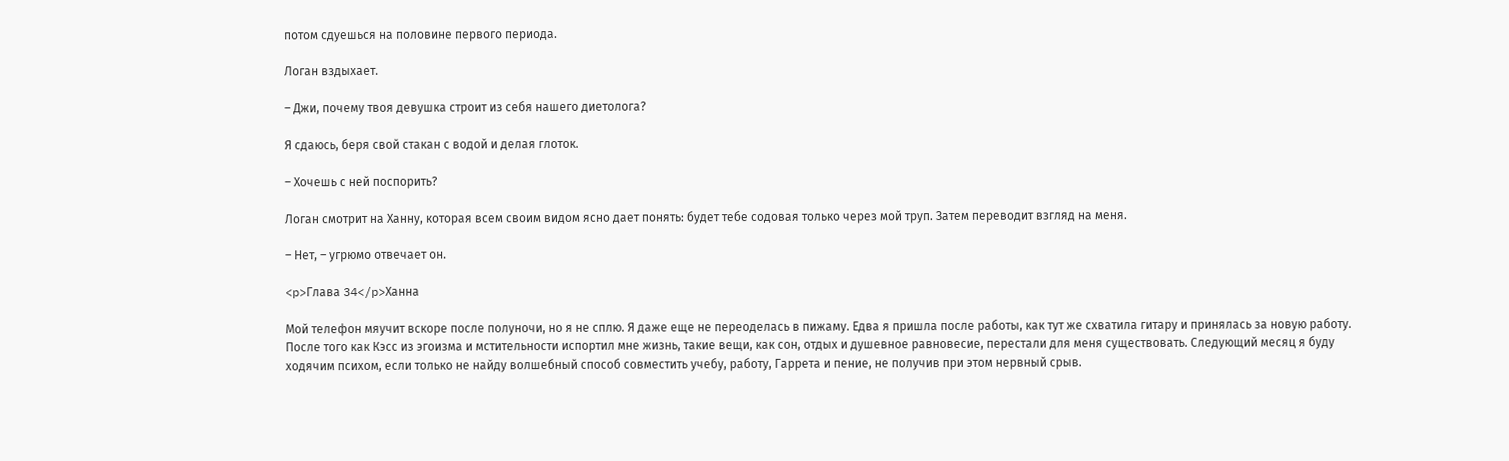потом сдуешься на половине первого периода.

Логан вздыхает.

– Джи, почему твоя девушка строит из себя нашего диетолога?

Я сдаюсь, беря свой стакан с водой и делая глоток.

– Хочешь с ней поспорить?

Логан смотрит на Ханну, которая всем своим видом ясно дает понять: будет тебе содовая только через мой труп. Затем переводит взгляд на меня.

– Нет, – угрюмо отвечает он.

<p>Глава 34</p>Ханна

Мой телефон мяучит вскоре после полуночи, но я не сплю. Я даже еще не переоделась в пижаму. Едва я пришла после работы, как тут же схватила гитару и принялась за новую работу. После того как Кэсс из эгоизма и мстительности испортил мне жизнь, такие вещи, как сон, отдых и душевное равновесие, перестали для меня существовать. Следующий месяц я буду ходячим психом, если только не найду волшебный способ совместить учебу, работу, Гаррета и пение, не получив при этом нервный срыв.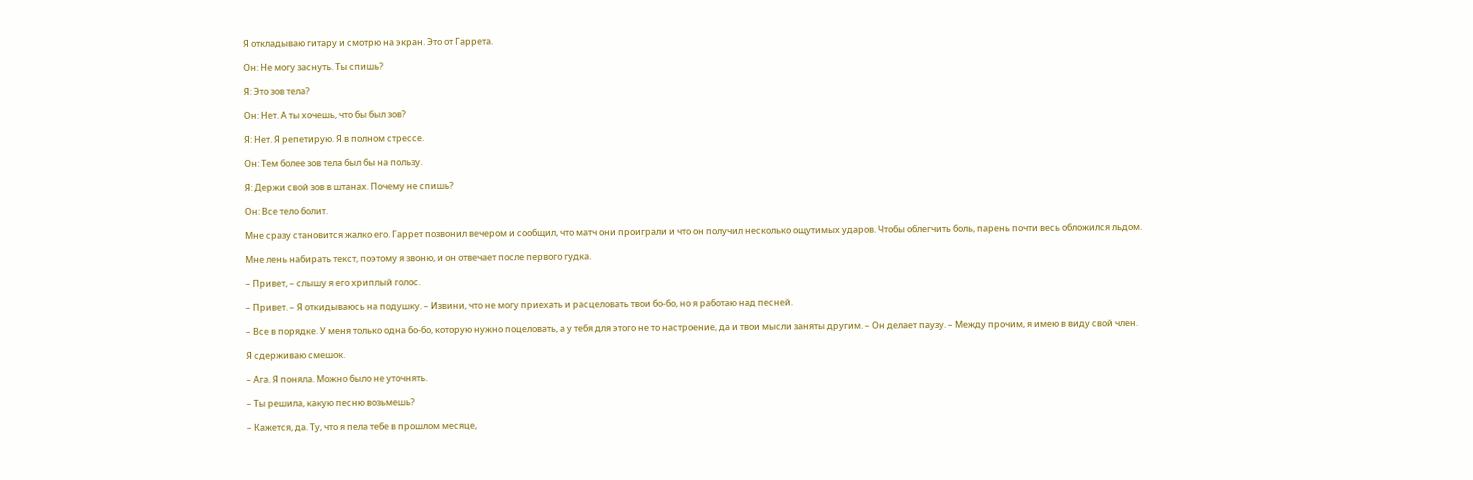Я откладываю гитару и смотрю на экран. Это от Гаррета.

Он: Не могу заснуть. Ты спишь?

Я: Это зов тела?

Он: Нет. А ты хочешь, что бы был зов?

Я: Нет. Я репетирую. Я в полном стрессе.

Он: Тем более зов тела был бы на пользу.

Я: Держи свой зов в штанах. Почему не спишь?

Он: Все тело болит.

Мне сразу становится жалко его. Гаррет позвонил вечером и сообщил, что матч они проиграли и что он получил несколько ощутимых ударов. Чтобы облегчить боль, парень почти весь обложился льдом.

Мне лень набирать текст, поэтому я звоню, и он отвечает после первого гудка.

– Привет, – слышу я его хриплый голос.

– Привет. – Я откидываюсь на подушку. – Извини, что не могу приехать и расцеловать твои бо-бо, но я работаю над песней.

– Все в порядке. У меня только одна бо-бо, которую нужно поцеловать, а у тебя для этого не то настроение, да и твои мысли заняты другим. – Он делает паузу. – Между прочим, я имею в виду свой член.

Я сдерживаю смешок.

– Ага. Я поняла. Можно было не уточнять.

– Ты решила, какую песню возьмешь?

– Кажется, да. Ту, что я пела тебе в прошлом месяце,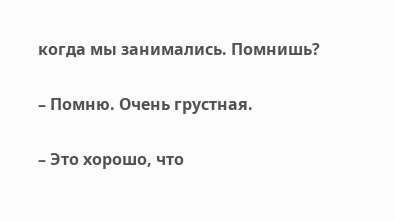когда мы занимались. Помнишь?

– Помню. Очень грустная.

– Это хорошо, что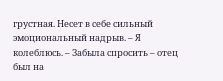грустная. Несет в себе сильный эмоциональный надрыв. – Я колеблюсь. – Забыла спросить – отец был на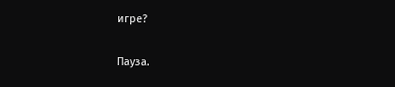игре?

Пауза.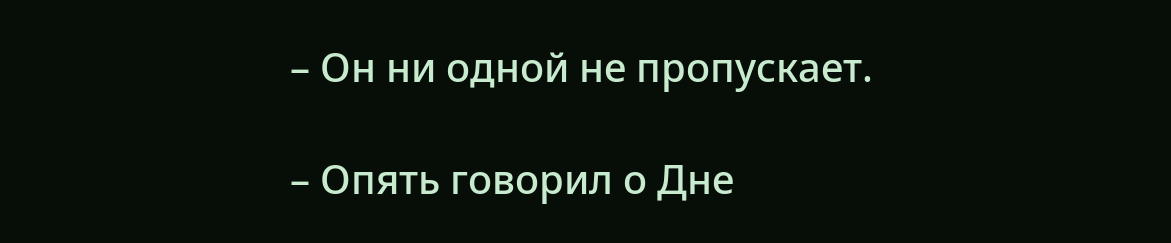– Он ни одной не пропускает.

– Опять говорил о Дне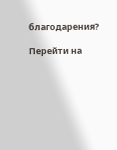благодарения?

Перейти на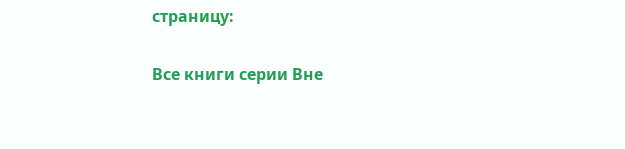страницу:

Все книги серии Вне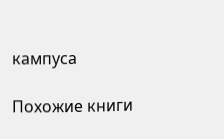кампуса

Похожие книги